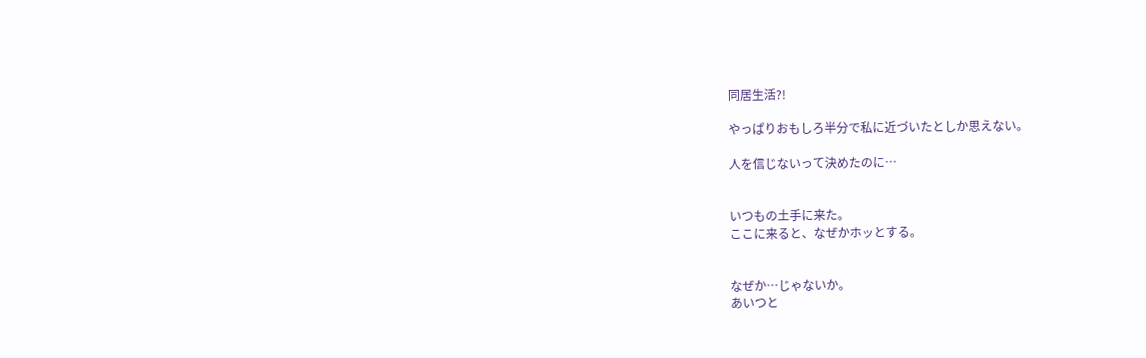同居生活?!

やっぱりおもしろ半分で私に近づいたとしか思えない。

人を信じないって決めたのに…


いつもの土手に来た。
ここに来ると、なぜかホッとする。


なぜか…じゃないか。
あいつと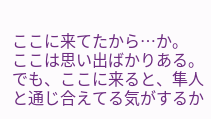ここに来てたから…か。
ここは思い出ばかりある。
でも、ここに来ると、隼人と通じ合えてる気がするか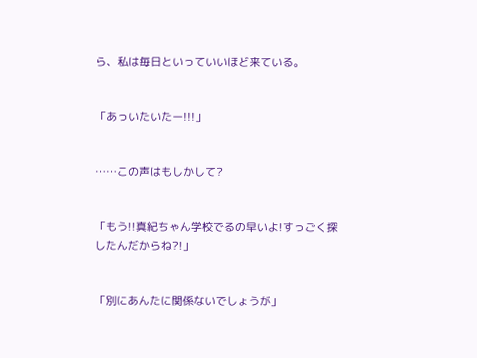ら、私は毎日といっていいほど来ている。


「あっいたいたー!!!」


……この声はもしかして?


「もう!!真紀ちゃん学校でるの早いよ!すっごく探したんだからね?!」


「別にあんたに関係ないでしょうが」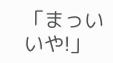「まっいいや!」